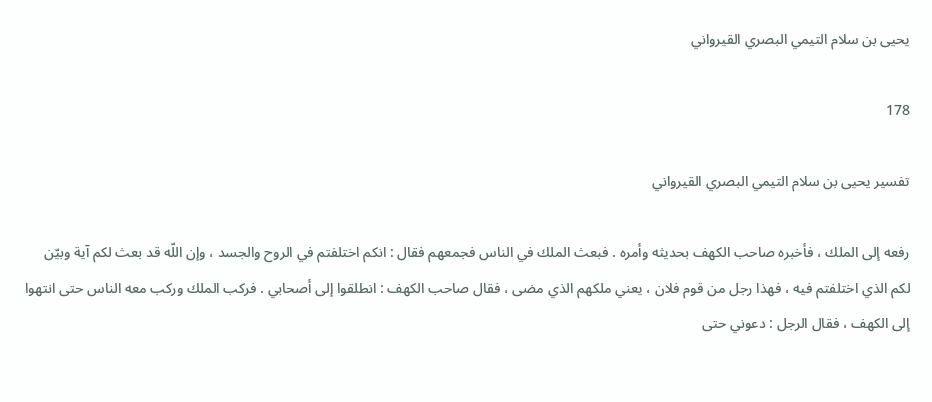يحيى بن سلام التيمي البصري القيرواني

178

تفسير يحيى بن سلام التيمي البصري القيرواني

رفعه إلى الملك ، فأخبره صاحب الكهف بحديثه وأمره . فبعث الملك في الناس فجمعهم فقال : انكم اختلفتم في الروح والجسد ، وإن اللّه قد بعث لكم آية وبيّن لكم الذي اختلفتم فيه ، فهذا رجل من قوم فلان ، يعني ملكهم الذي مضى ، فقال صاحب الكهف : انطلقوا إلى أصحابي . فركب الملك وركب معه الناس حتى انتهوا إلى الكهف ، فقال الرجل : دعوني حتى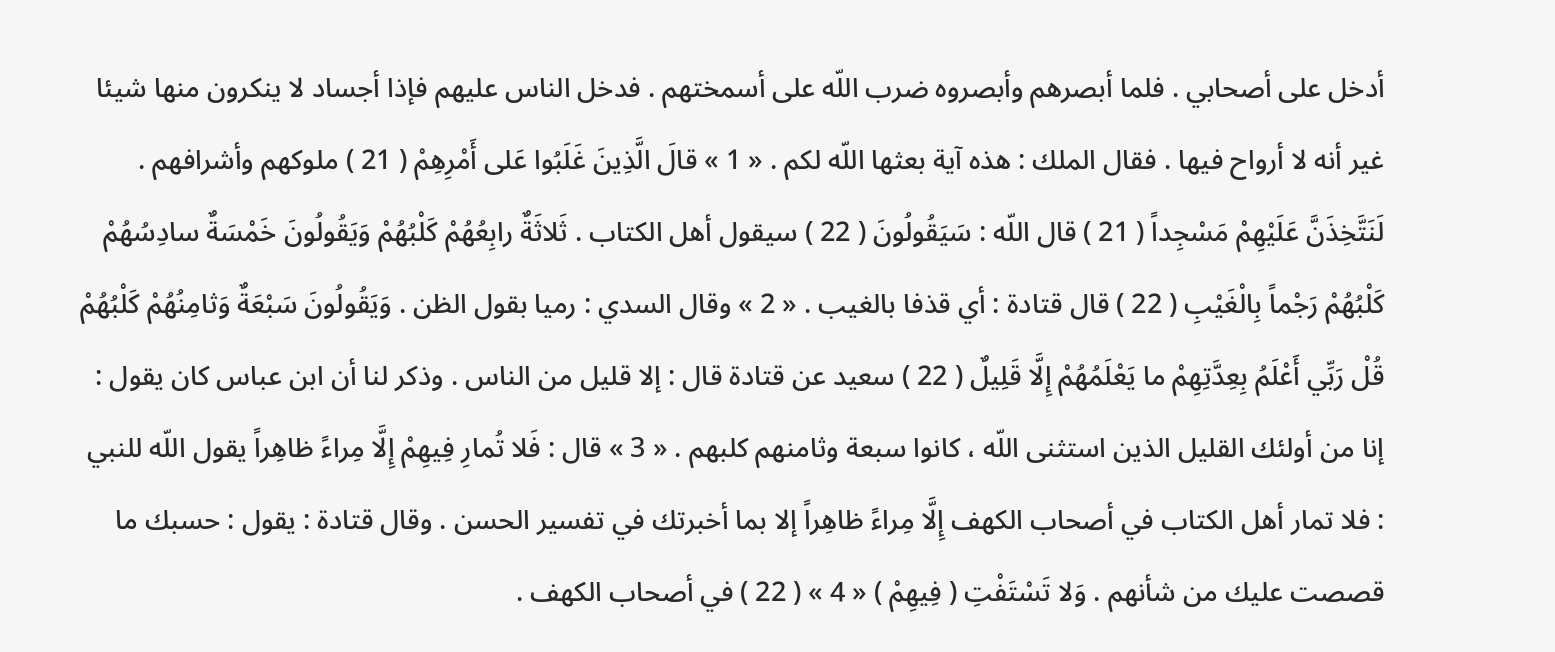أدخل على أصحابي . فلما أبصرهم وأبصروه ضرب اللّه على أسمختهم . فدخل الناس عليهم فإذا أجساد لا ينكرون منها شيئا غير أنه لا أرواح فيها . فقال الملك : هذه آية بعثها اللّه لكم . « 1 » قالَ الَّذِينَ غَلَبُوا عَلى أَمْرِهِمْ ( 21 ) ملوكهم وأشرافهم . لَنَتَّخِذَنَّ عَلَيْهِمْ مَسْجِداً ( 21 ) قال اللّه : سَيَقُولُونَ ( 22 ) سيقول أهل الكتاب . ثَلاثَةٌ رابِعُهُمْ كَلْبُهُمْ وَيَقُولُونَ خَمْسَةٌ سادِسُهُمْ كَلْبُهُمْ رَجْماً بِالْغَيْبِ ( 22 ) قال قتادة : أي قذفا بالغيب . « 2 » وقال السدي : رميا بقول الظن . وَيَقُولُونَ سَبْعَةٌ وَثامِنُهُمْ كَلْبُهُمْ قُلْ رَبِّي أَعْلَمُ بِعِدَّتِهِمْ ما يَعْلَمُهُمْ إِلَّا قَلِيلٌ ( 22 ) سعيد عن قتادة قال : إلا قليل من الناس . وذكر لنا أن ابن عباس كان يقول : إنا من أولئك القليل الذين استثنى اللّه ، كانوا سبعة وثامنهم كلبهم . « 3 » قال : فَلا تُمارِ فِيهِمْ إِلَّا مِراءً ظاهِراً يقول اللّه للنبي : فلا تمار أهل الكتاب في أصحاب الكهف إِلَّا مِراءً ظاهِراً إلا بما أخبرتك في تفسير الحسن . وقال قتادة : يقول : حسبك ما قصصت عليك من شأنهم . وَلا تَسْتَفْتِ ( فِيهِمْ ) « 4 » ( 22 ) في أصحاب الكهف .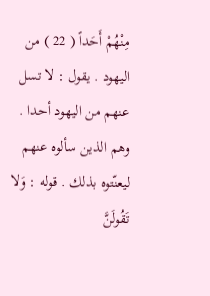مِنْهُمْ أَحَداً ( 22 ) من اليهود . يقول : لا تسل عنهم من اليهود أحدا . وهم الذين سألوه عنهم ليعنّتوه بذلك . قوله : وَلا تَقُولَنَّ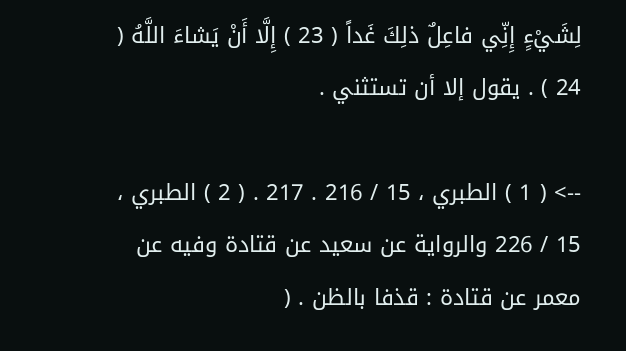لِشَيْءٍ إِنِّي فاعِلٌ ذلِكَ غَداً ( 23 ) إِلَّا أَنْ يَشاءَ اللَّهُ ( 24 ) . يقول إلا أن تستثني .

--> ( 1 ) الطبري ، 15 / 216 . 217 . ( 2 ) الطبري ، 15 / 226 والرواية عن سعيد عن قتادة وفيه عن معمر عن قتادة : قذفا بالظن . (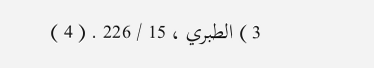3 ) الطبري ، 15 / 226 . ( 4 )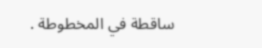ساقطة في المخطوطة .